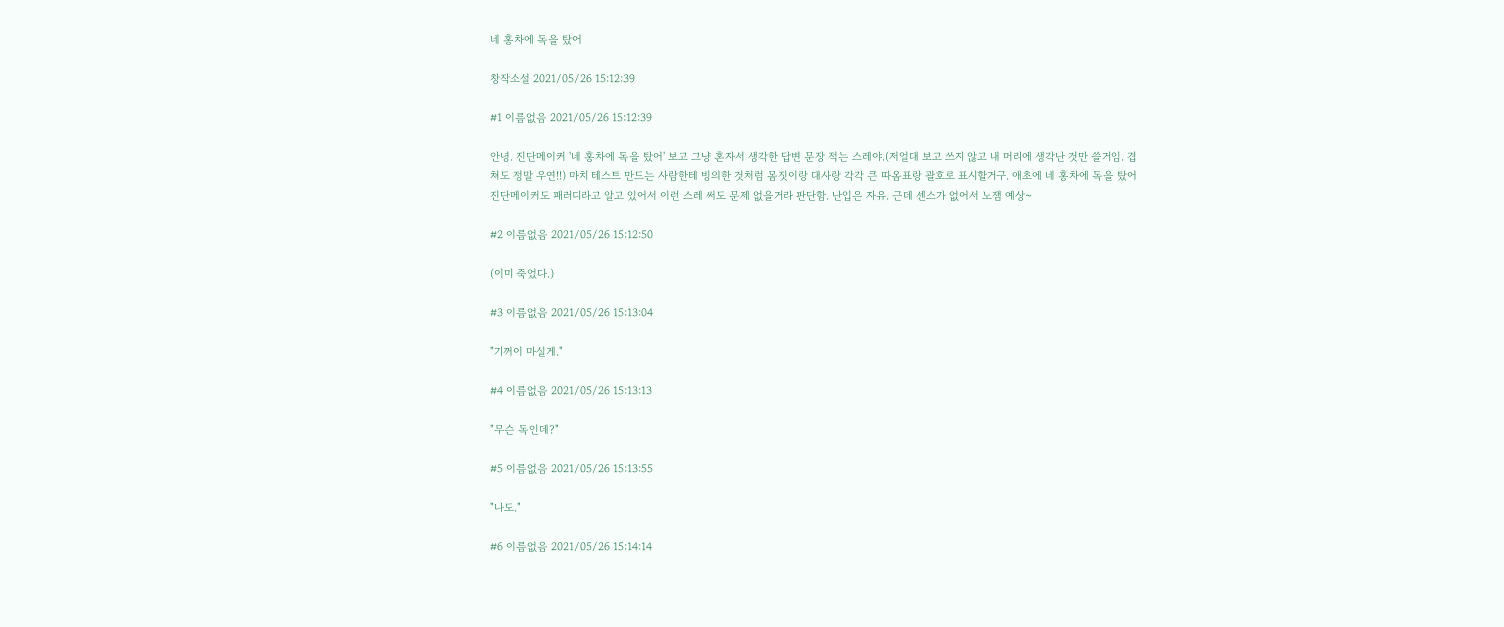네 홍차에 독을 탔어

창작소설 2021/05/26 15:12:39

#1 이름없음 2021/05/26 15:12:39

안녕. 진단메이커 '네 홍차에 독을 탔어' 보고 그냥 혼자서 생각한 답변 문장 적는 스레야.(저얼대 보고 쓰지 않고 내 머리에 생각난 것만 쓸거임. 겹쳐도 정말 우연!!) 마치 테스트 만드는 사람한테 빙의한 것처럼 몸짓이랑 대사랑 각각 큰 따옴표랑 괄호로 표시할거구. 애초에 네 홍차에 독을 탔어 진단메이커도 패러디라고 알고 있어서 이런 스레 써도 문제 없을거라 판단함. 난입은 자유. 근데 센스가 없어서 노잼 예상~

#2 이름없음 2021/05/26 15:12:50

(이미 죽었다.)

#3 이름없음 2021/05/26 15:13:04

"기꺼이 마실게."

#4 이름없음 2021/05/26 15:13:13

"무슨 독인데?"

#5 이름없음 2021/05/26 15:13:55

"나도."

#6 이름없음 2021/05/26 15:14:14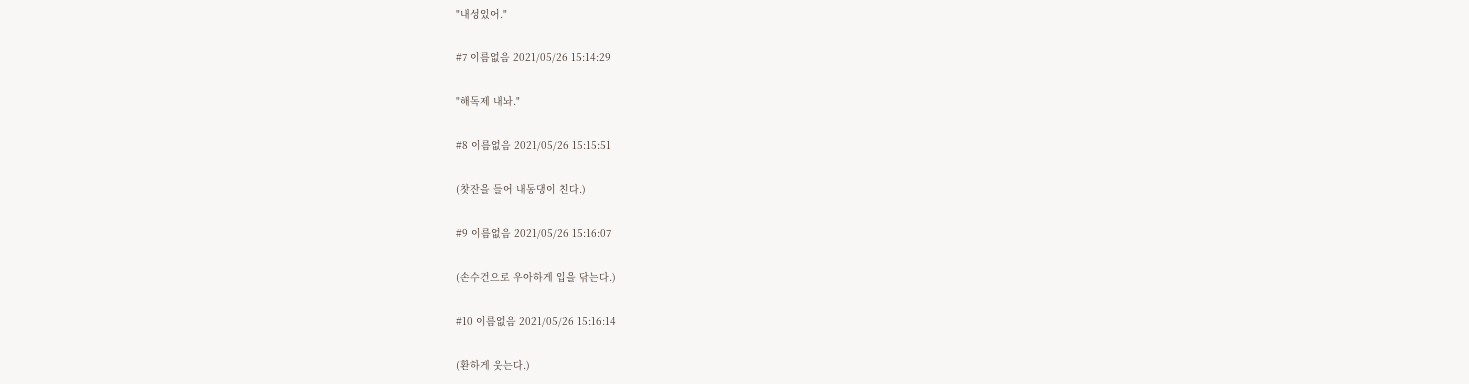"내성있어."

#7 이름없음 2021/05/26 15:14:29

"해독제 내놔."

#8 이름없음 2021/05/26 15:15:51

(찻잔을 들어 내동댕이 친다.)

#9 이름없음 2021/05/26 15:16:07

(손수건으로 우아하게 입을 닦는다.)

#10 이름없음 2021/05/26 15:16:14

(환하게 웃는다.)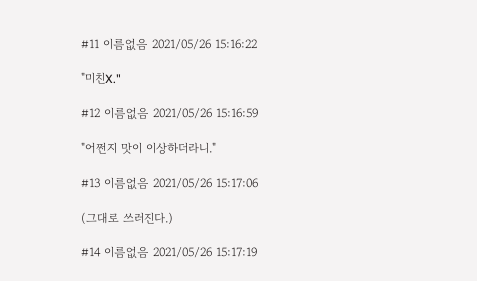#11 이름없음 2021/05/26 15:16:22

"미친X."

#12 이름없음 2021/05/26 15:16:59

"어쩐지 맛이 이상하더라니."

#13 이름없음 2021/05/26 15:17:06

(그대로 쓰러진다.)

#14 이름없음 2021/05/26 15:17:19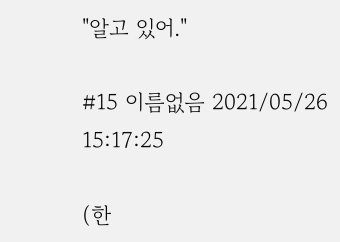"알고 있어."

#15 이름없음 2021/05/26 15:17:25

(한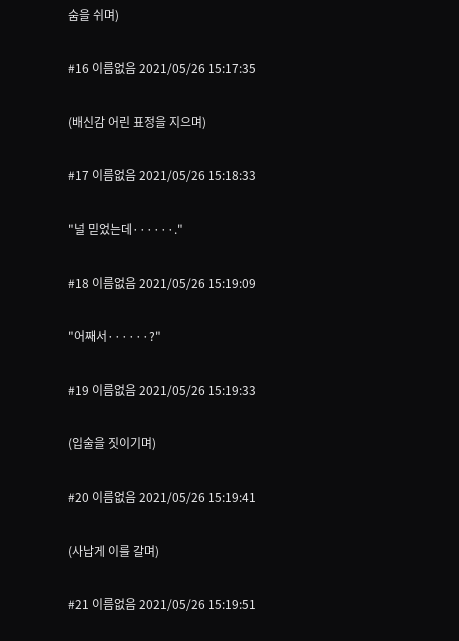숨을 쉬며)

#16 이름없음 2021/05/26 15:17:35

(배신감 어린 표정을 지으며)

#17 이름없음 2021/05/26 15:18:33

"널 믿었는데······."

#18 이름없음 2021/05/26 15:19:09

"어째서······?"

#19 이름없음 2021/05/26 15:19:33

(입술을 짓이기며)

#20 이름없음 2021/05/26 15:19:41

(사납게 이를 갈며)

#21 이름없음 2021/05/26 15:19:51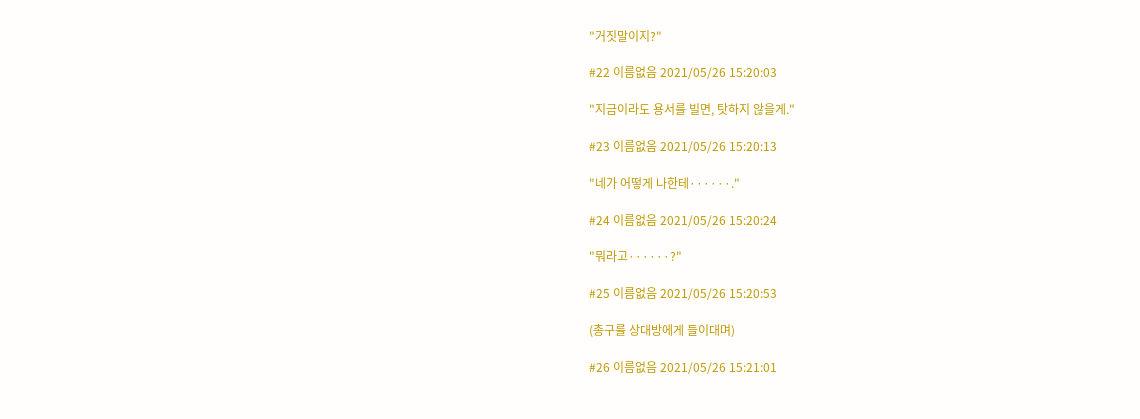"거짓말이지?"

#22 이름없음 2021/05/26 15:20:03

"지금이라도 용서를 빌면, 탓하지 않을게."

#23 이름없음 2021/05/26 15:20:13

"네가 어떻게 나한테······."

#24 이름없음 2021/05/26 15:20:24

"뭐라고······?"

#25 이름없음 2021/05/26 15:20:53

(총구를 상대방에게 들이대며)

#26 이름없음 2021/05/26 15:21:01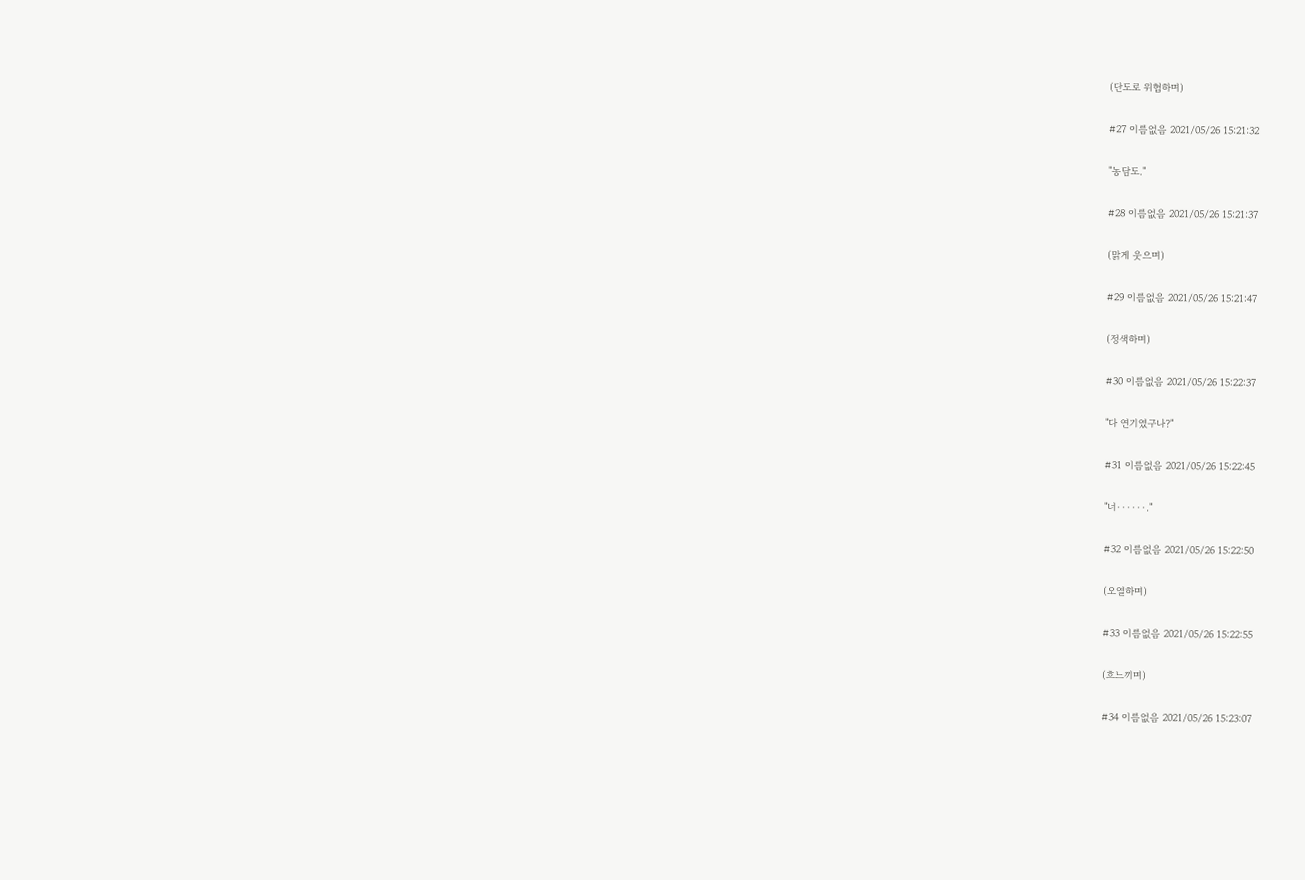(단도로 위협하며)

#27 이름없음 2021/05/26 15:21:32

"농담도."

#28 이름없음 2021/05/26 15:21:37

(맑게 웃으며)

#29 이름없음 2021/05/26 15:21:47

(정색하며)

#30 이름없음 2021/05/26 15:22:37

"다 연기였구나?"

#31 이름없음 2021/05/26 15:22:45

"너······."

#32 이름없음 2021/05/26 15:22:50

(오열하며)

#33 이름없음 2021/05/26 15:22:55

(흐느끼며)

#34 이름없음 2021/05/26 15:23:07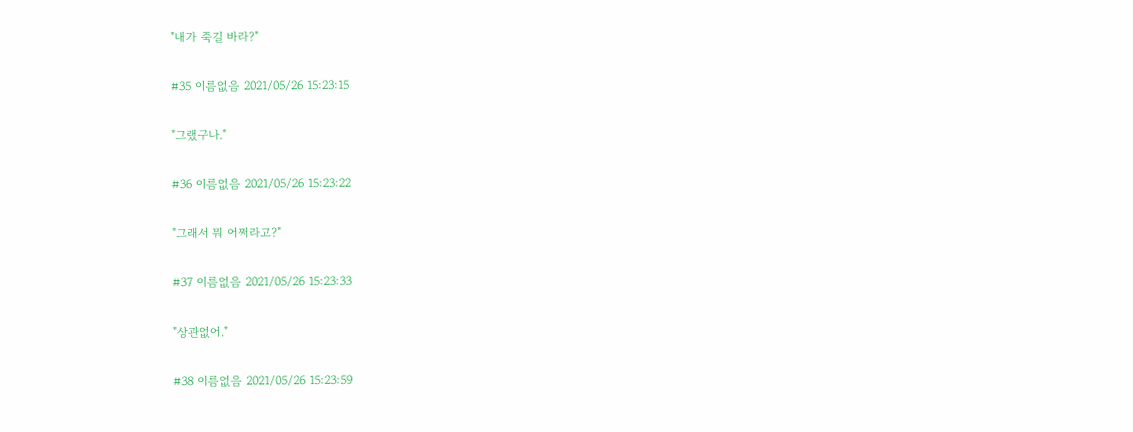"내가 죽길 바라?"

#35 이름없음 2021/05/26 15:23:15

"그랬구나."

#36 이름없음 2021/05/26 15:23:22

"그래서 뭐 어쩌라고?"

#37 이름없음 2021/05/26 15:23:33

"상관없어."

#38 이름없음 2021/05/26 15:23:59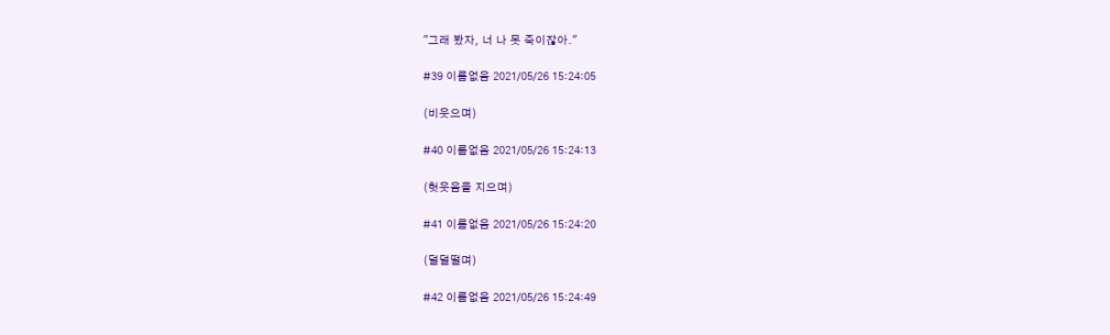"그래 봤자, 너 나 못 죽이잖아."

#39 이름없음 2021/05/26 15:24:05

(비웃으며)

#40 이름없음 2021/05/26 15:24:13

(헛웃음을 지으며)

#41 이름없음 2021/05/26 15:24:20

(덜덜떨며)

#42 이름없음 2021/05/26 15:24:49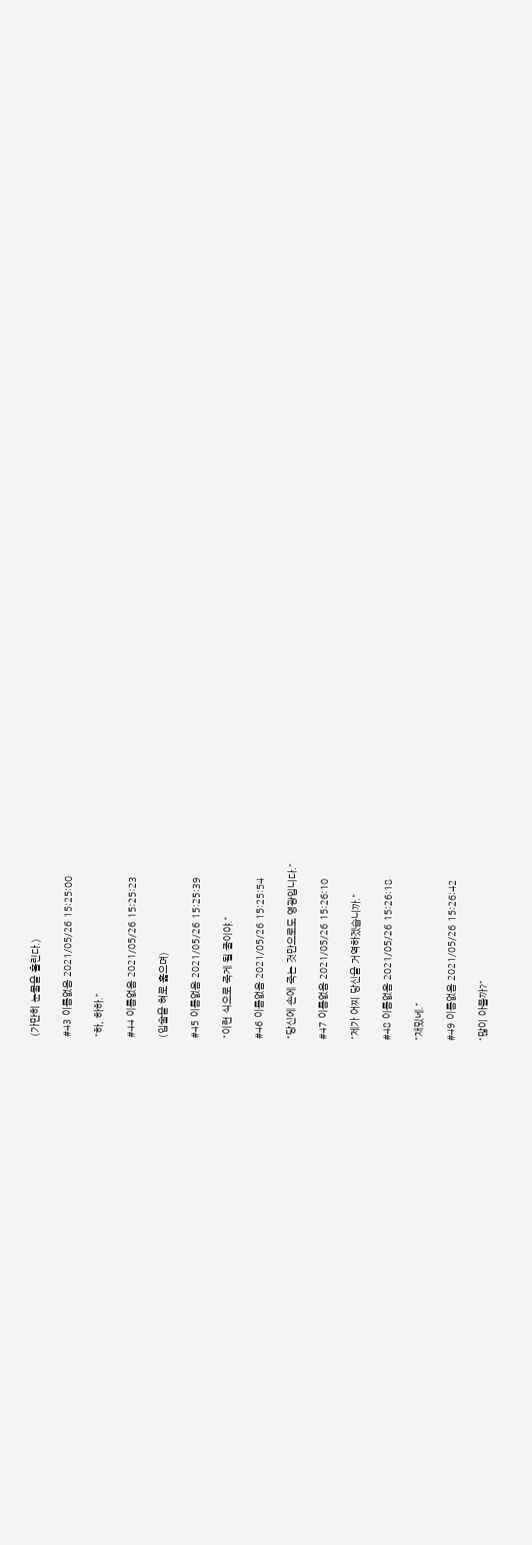(가만히 눈물을 흘린다.)

#43 이름없음 2021/05/26 15:25:00

"하, 하하."

#44 이름없음 2021/05/26 15:25:23

(입술을 혀로 훑으며)

#45 이름없음 2021/05/26 15:25:39

"이런 식으로 죽게 될 줄이야."

#46 이름없음 2021/05/26 15:25:54

"당신에 손에 죽는 것만으로도 영광입니다."

#47 이름없음 2021/05/26 15:26:10

"제가 어찌 당신을 거역하겠습니까."

#48 이름없음 2021/05/26 15:26:18

"재밌네."

#49 이름없음 2021/05/26 15:26:42

"많이 아플까?"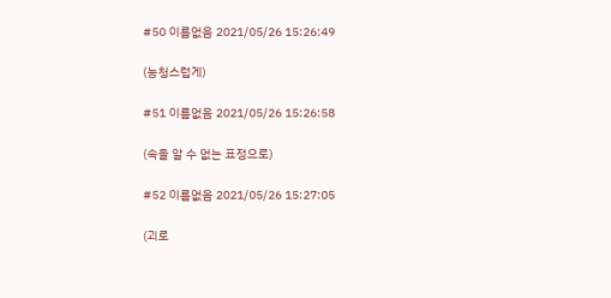#50 이름없음 2021/05/26 15:26:49

(능청스럽게)

#51 이름없음 2021/05/26 15:26:58

(속을 알 수 없는 표정으로)

#52 이름없음 2021/05/26 15:27:05

(괴로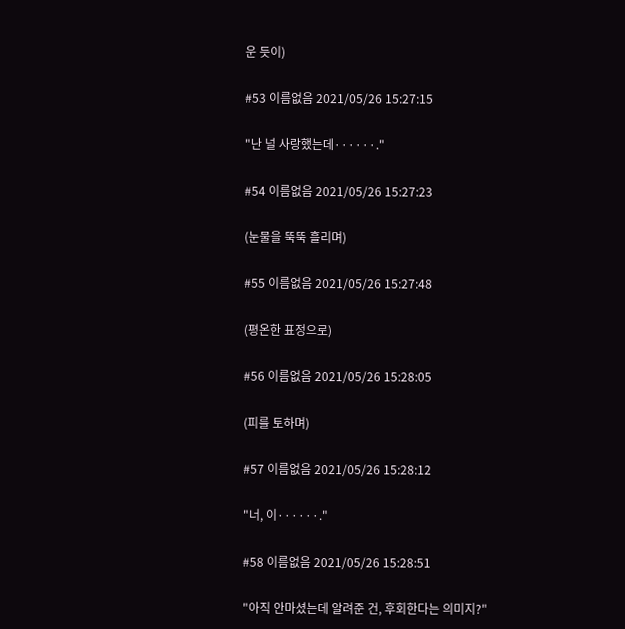운 듯이)

#53 이름없음 2021/05/26 15:27:15

"난 널 사랑했는데······."

#54 이름없음 2021/05/26 15:27:23

(눈물을 뚝뚝 흘리며)

#55 이름없음 2021/05/26 15:27:48

(평온한 표정으로)

#56 이름없음 2021/05/26 15:28:05

(피를 토하며)

#57 이름없음 2021/05/26 15:28:12

"너, 이······."

#58 이름없음 2021/05/26 15:28:51

"아직 안마셨는데 알려준 건, 후회한다는 의미지?"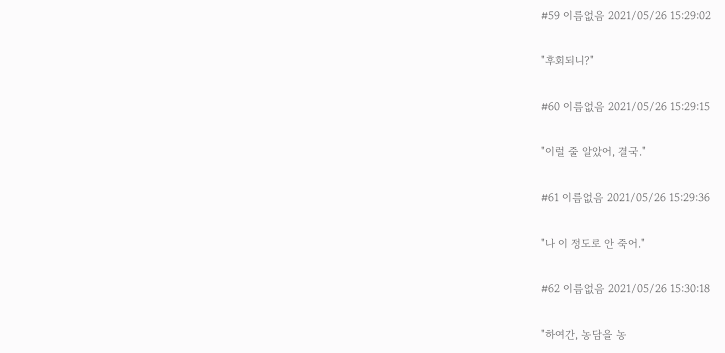#59 이름없음 2021/05/26 15:29:02

"후회되니?"

#60 이름없음 2021/05/26 15:29:15

"이럴 줄 알았어, 결국."

#61 이름없음 2021/05/26 15:29:36

"나 이 정도로 안 죽어."

#62 이름없음 2021/05/26 15:30:18

"하여간, 농담을 농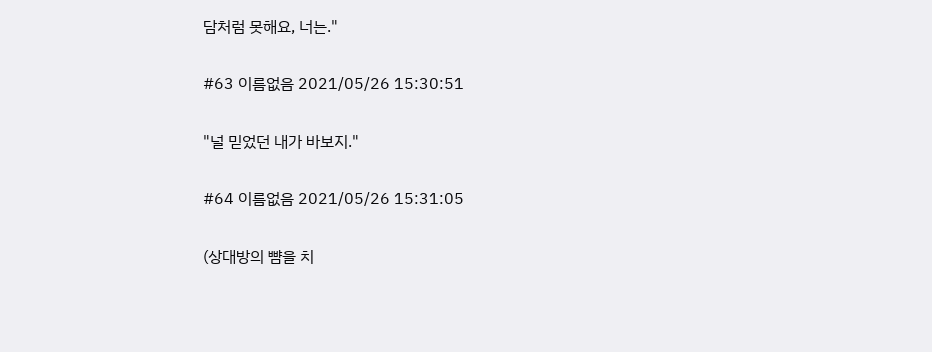담처럼 못해요, 너는."

#63 이름없음 2021/05/26 15:30:51

"널 믿었던 내가 바보지."

#64 이름없음 2021/05/26 15:31:05

(상대방의 뺨을 치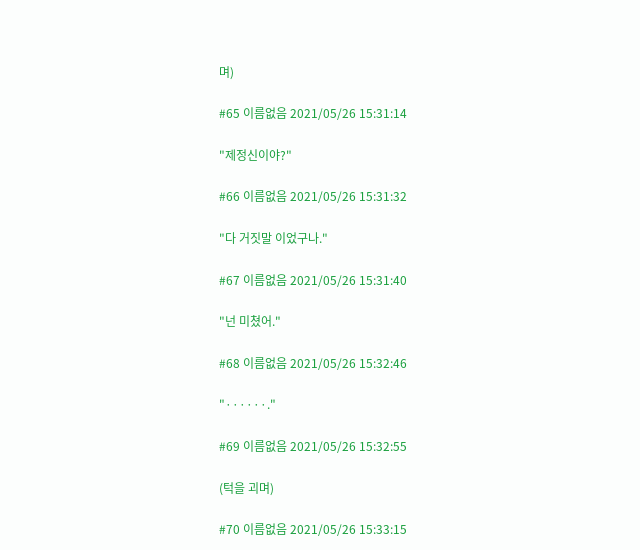며)

#65 이름없음 2021/05/26 15:31:14

"제정신이야?"

#66 이름없음 2021/05/26 15:31:32

"다 거짓말 이었구나."

#67 이름없음 2021/05/26 15:31:40

"넌 미쳤어."

#68 이름없음 2021/05/26 15:32:46

"······."

#69 이름없음 2021/05/26 15:32:55

(턱을 괴며)

#70 이름없음 2021/05/26 15:33:15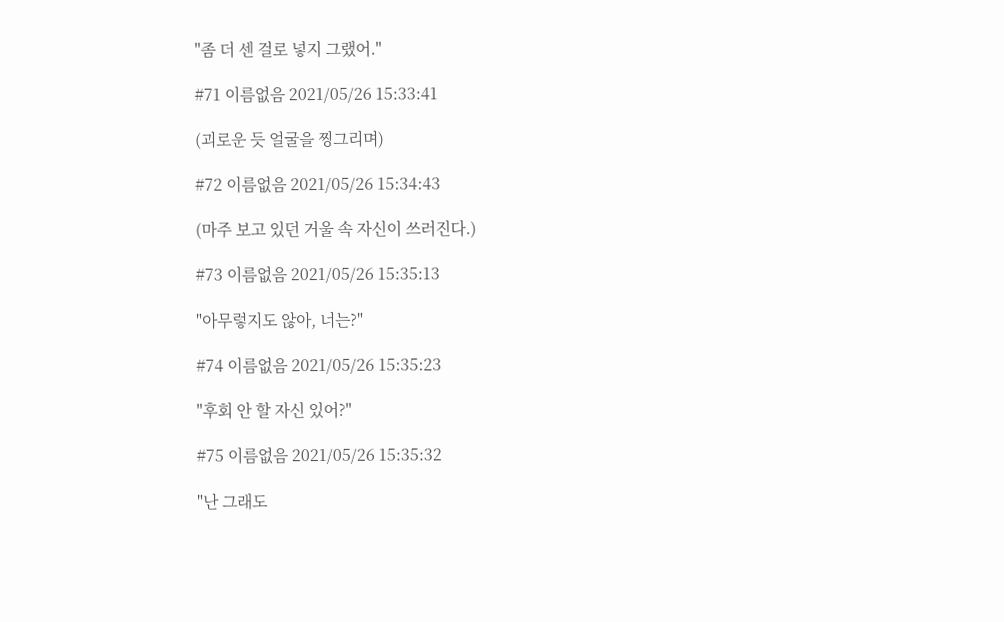"좀 더 센 걸로 넣지 그랬어."

#71 이름없음 2021/05/26 15:33:41

(괴로운 듯 얼굴을 찡그리며)

#72 이름없음 2021/05/26 15:34:43

(마주 보고 있던 거울 속 자신이 쓰러진다.)

#73 이름없음 2021/05/26 15:35:13

"아무렇지도 않아, 너는?"

#74 이름없음 2021/05/26 15:35:23

"후회 안 할 자신 있어?"

#75 이름없음 2021/05/26 15:35:32

"난 그래도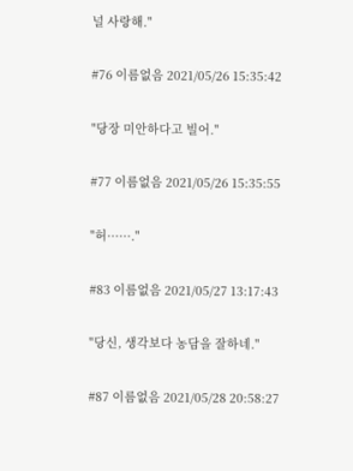널 사랑해."

#76 이름없음 2021/05/26 15:35:42

"당장 미안하다고 빌어."

#77 이름없음 2021/05/26 15:35:55

"허······."

#83 이름없음 2021/05/27 13:17:43

"당신, 생각보다 농담을 잘하네."

#87 이름없음 2021/05/28 20:58:27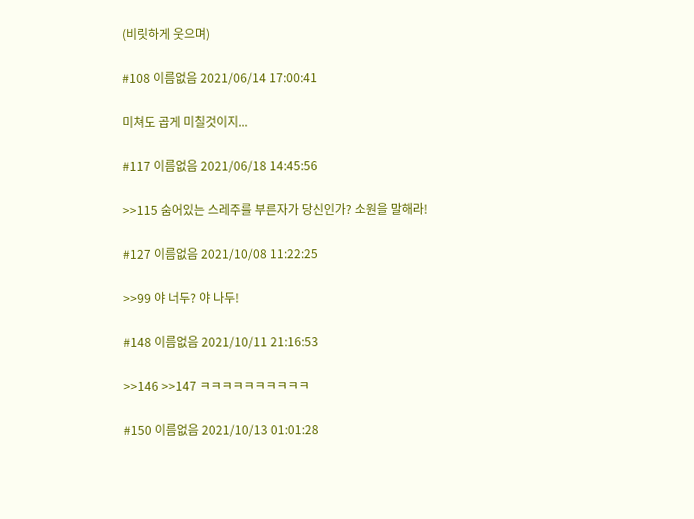(비릿하게 웃으며)

#108 이름없음 2021/06/14 17:00:41

미쳐도 곱게 미칠것이지...

#117 이름없음 2021/06/18 14:45:56

>>115 숨어있는 스레주를 부른자가 당신인가? 소원을 말해라!

#127 이름없음 2021/10/08 11:22:25

>>99 야 너두? 야 나두!

#148 이름없음 2021/10/11 21:16:53

>>146 >>147 ㅋㅋㅋㅋㅋㅋㅋㅋㅋㅋ

#150 이름없음 2021/10/13 01:01:28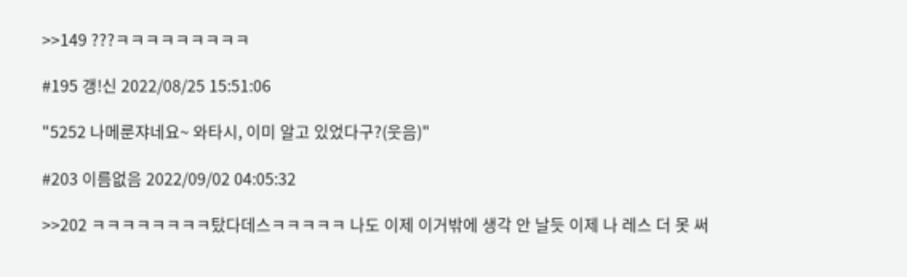>>149 ???ㅋㅋㅋㅋㅋㅋㅋㅋㅋ

#195 갱!신 2022/08/25 15:51:06

"5252 나메룬쟈네요~ 와타시, 이미 알고 있었다구?(웃음)"

#203 이름없음 2022/09/02 04:05:32

>>202 ㅋㅋㅋㅋㅋㅋㅋㅋ탔다데스ㅋㅋㅋㅋㅋ 나도 이제 이거밖에 생각 안 날듯 이제 나 레스 더 못 써